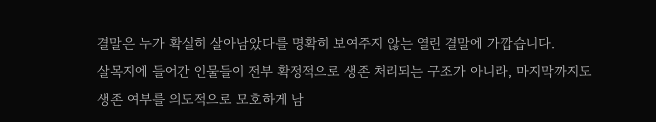결말은 누가 확실히 살아남았다를 명확히 보여주지 않는 열린 결말에 가깝습니다.
살목지에 들어간 인물들이 전부 확정적으로 생존 처리되는 구조가 아니라, 마지막까지도 생존 여부를 의도적으로 모호하게 남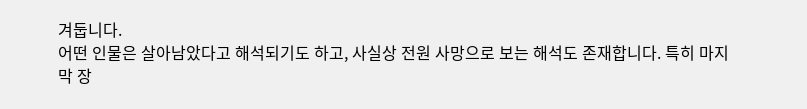겨둡니다.
어떤 인물은 살아남았다고 해석되기도 하고, 사실상 전원 사망으로 보는 해석도 존재합니다. 특히 마지막 장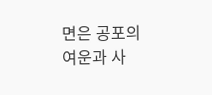면은 공포의 여운과 사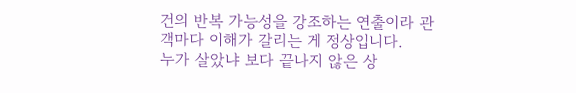건의 반복 가능성을 강조하는 연출이라 관객마다 이해가 갈리는 게 정상입니다.
누가 살았냐 보다 끝나지 않은 상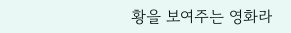황을 보여주는 영화라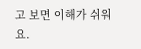고 보면 이해가 쉬워요.